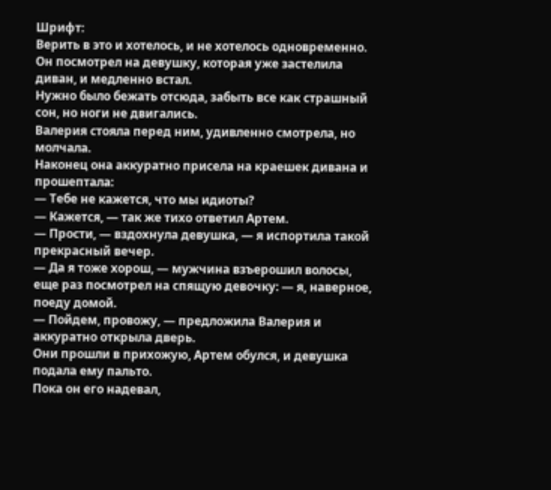Шрифт:
Верить в это и хотелось, и не хотелось одновременно.
Он посмотрел на девушку, которая уже застелила диван, и медленно встал.
Нужно было бежать отсюда, забыть все как страшный сон, но ноги не двигались.
Валерия стояла перед ним, удивленно смотрела, но молчала.
Наконец она аккуратно присела на краешек дивана и прошептала:
— Тебе не кажется, что мы идиоты?
— Кажется, — так же тихо ответил Артем.
— Прости, — вздохнула девушка, — я испортила такой прекрасный вечер.
— Да я тоже хорош, — мужчина взъерошил волосы, еще раз посмотрел на спящую девочку: — я, наверное, поеду домой.
— Пойдем, провожу, — предложила Валерия и аккуратно открыла дверь.
Они прошли в прихожую, Артем обулся, и девушка подала ему пальто.
Пока он его надевал,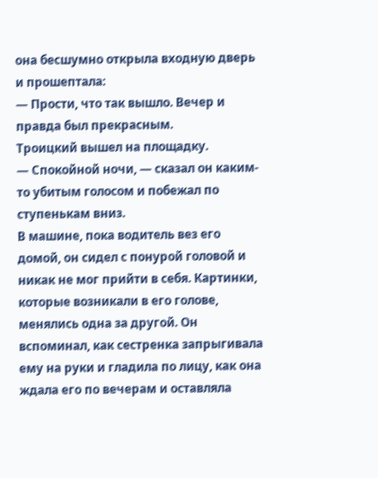она бесшумно открыла входную дверь и прошептала:
— Прости, что так вышло. Вечер и правда был прекрасным.
Троицкий вышел на площадку.
— Спокойной ночи, — сказал он каким-то убитым голосом и побежал по ступенькам вниз.
В машине, пока водитель вез его домой, он сидел с понурой головой и никак не мог прийти в себя. Картинки, которые возникали в его голове, менялись одна за другой. Он вспоминал, как сестренка запрыгивала ему на руки и гладила по лицу, как она ждала его по вечерам и оставляла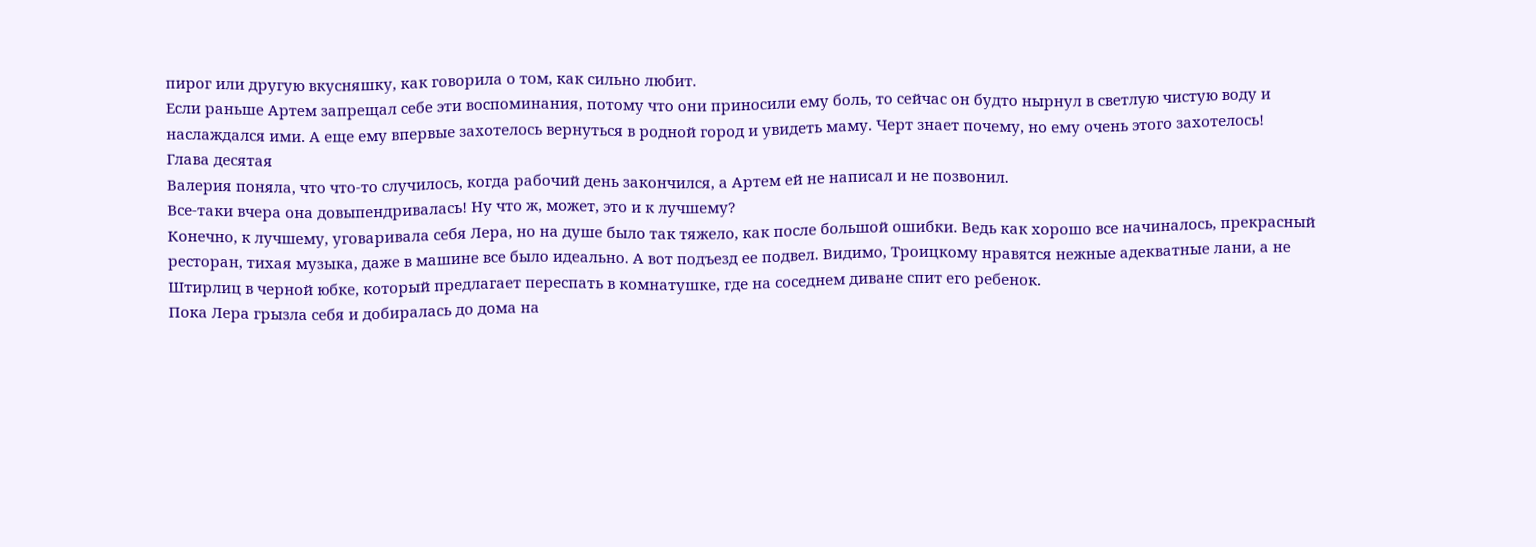пирог или другую вкусняшку, как говорила о том, как сильно любит.
Если раньше Артем запрещал себе эти воспоминания, потому что они приносили ему боль, то сейчас он будто нырнул в светлую чистую воду и наслаждался ими. А еще ему впервые захотелось вернуться в родной город и увидеть маму. Черт знает почему, но ему очень этого захотелось!
Глава десятая
Валерия поняла, что что-то случилось, когда рабочий день закончился, а Артем ей не написал и не позвонил.
Все-таки вчера она довыпендривалась! Ну что ж, может, это и к лучшему?
Конечно, к лучшему, уговаривала себя Лера, но на душе было так тяжело, как после большой ошибки. Ведь как хорошо все начиналось, прекрасный ресторан, тихая музыка, даже в машине все было идеально. А вот подъезд ее подвел. Видимо, Троицкому нравятся нежные адекватные лани, а не Штирлиц в черной юбке, который предлагает переспать в комнатушке, где на соседнем диване спит его ребенок.
Пока Лера грызла себя и добиралась до дома на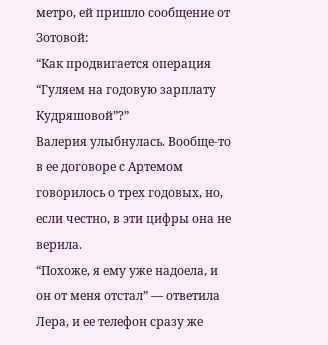метро, ей пришло сообщение от Зотовой:
“Как продвигается операция “Гуляем на годовую зарплату Кудряшовой”?”
Валерия улыбнулась. Вообще-то в ее договоре с Артемом говорилось о трех годовых, но, если честно, в эти цифры она не верила.
“Похоже, я ему уже надоела, и он от меня отстал” — ответила Лера, и ее телефон сразу же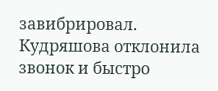завибрировал. Кудряшова отклонила звонок и быстро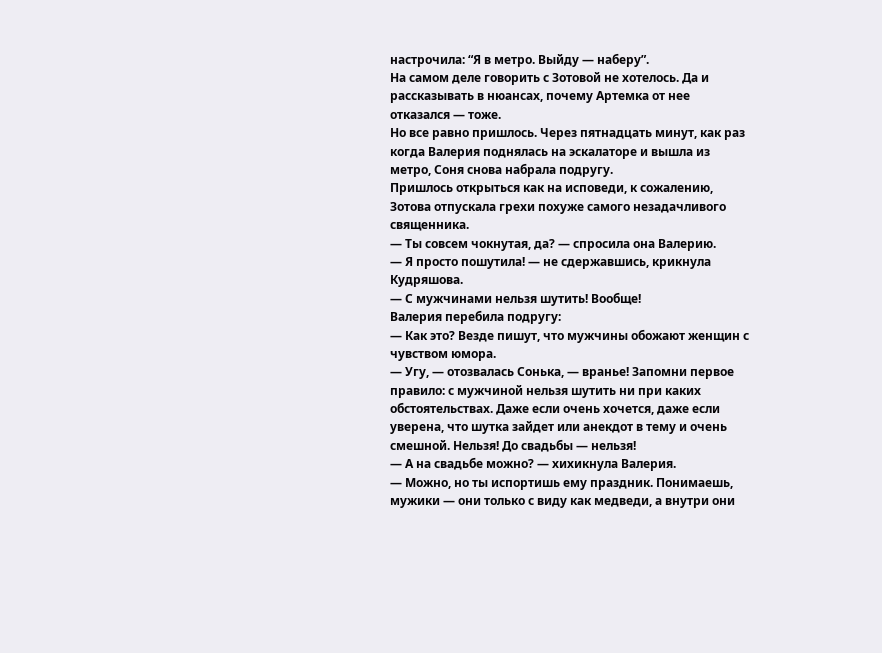настрочила: “Я в метро. Выйду — наберу”.
На самом деле говорить с Зотовой не хотелось. Да и рассказывать в нюансах, почему Артемка от нее отказался — тоже.
Но все равно пришлось. Через пятнадцать минут, как раз когда Валерия поднялась на эскалаторе и вышла из метро, Соня снова набрала подругу.
Пришлось открыться как на исповеди, к сожалению, Зотова отпускала грехи похуже самого незадачливого священника.
— Ты совсем чокнутая, да? — спросила она Валерию.
— Я просто пошутила! — не сдержавшись, крикнула Кудряшова.
— С мужчинами нельзя шутить! Вообще!
Валерия перебила подругу:
— Как это? Везде пишут, что мужчины обожают женщин с чувством юмора.
— Угу, — отозвалась Сонька, — вранье! Запомни первое правило: с мужчиной нельзя шутить ни при каких обстоятельствах. Даже если очень хочется, даже если уверена, что шутка зайдет или анекдот в тему и очень смешной. Нельзя! До свадьбы — нельзя!
— А на свадьбе можно? — хихикнула Валерия.
— Можно, но ты испортишь ему праздник. Понимаешь, мужики — они только с виду как медведи, а внутри они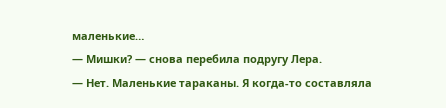маленькие…
— Мишки? — снова перебила подругу Лера.
— Нет. Маленькие тараканы. Я когда-то составляла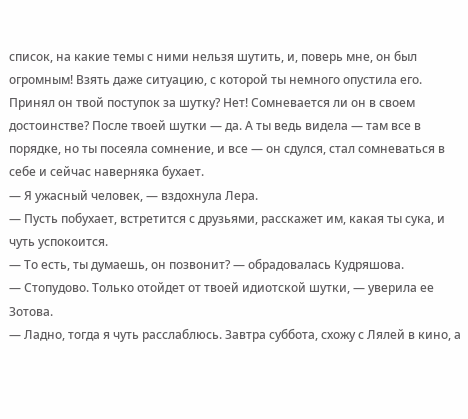список, на какие темы с ними нельзя шутить, и, поверь мне, он был огромным! Взять даже ситуацию, с которой ты немного опустила его. Принял он твой поступок за шутку? Нет! Сомневается ли он в своем достоинстве? После твоей шутки — да. А ты ведь видела — там все в порядке, но ты посеяла сомнение, и все — он сдулся, стал сомневаться в себе и сейчас наверняка бухает.
— Я ужасный человек, — вздохнула Лера.
— Пусть побухает, встретится с друзьями, расскажет им, какая ты сука, и чуть успокоится.
— То есть, ты думаешь, он позвонит? — обрадовалась Кудряшова.
— Стопудово. Только отойдет от твоей идиотской шутки, — уверила ее Зотова.
— Ладно, тогда я чуть расслаблюсь. Завтра суббота, схожу с Лялей в кино, а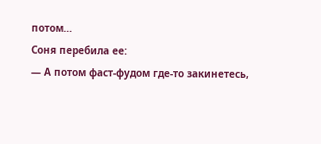потом…
Соня перебила ее:
— А потом фаст-фудом где-то закинетесь,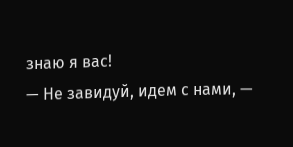знаю я вас!
— Не завидуй, идем с нами, —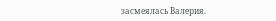засмеялась Валерия.